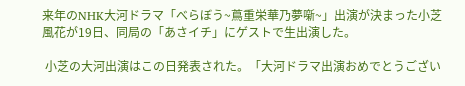来年のNHK大河ドラマ「べらぼう~蔦重栄華乃夢噺~」出演が決まった小芝風花が19日、同局の「あさイチ」にゲストで生出演した。

 小芝の大河出演はこの日発表された。「大河ドラマ出演おめでとうござい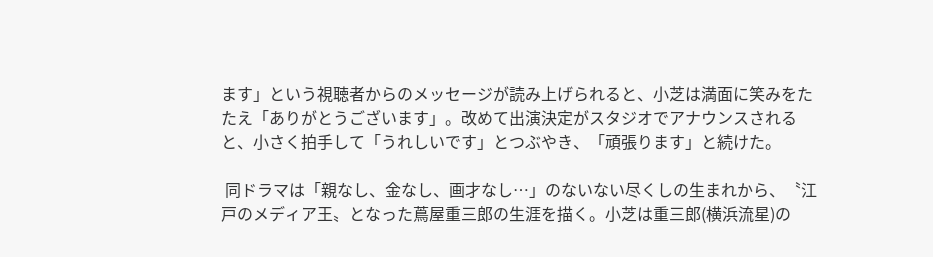ます」という視聴者からのメッセージが読み上げられると、小芝は満面に笑みをたたえ「ありがとうございます」。改めて出演決定がスタジオでアナウンスされると、小さく拍手して「うれしいです」とつぶやき、「頑張ります」と続けた。

 同ドラマは「親なし、金なし、画才なし…」のないない尽くしの生まれから、〝江戸のメディア王〟となった蔦屋重三郎の生涯を描く。小芝は重三郎(横浜流星)の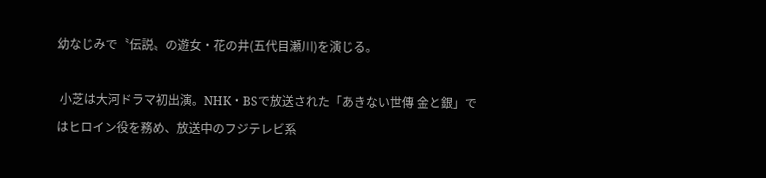幼なじみで〝伝説〟の遊女・花の井(五代目瀬川)を演じる。

 小芝は大河ドラマ初出演。NHK・BSで放送された「あきない世傳 金と銀」ではヒロイン役を務め、放送中のフジテレビ系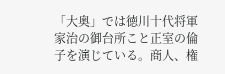「大奥」では徳川十代将軍家治の御台所こと正室の倫子を演じている。商人、権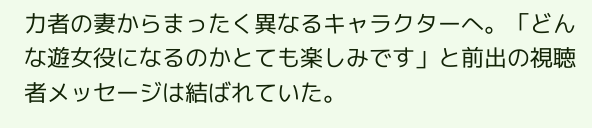力者の妻からまったく異なるキャラクターへ。「どんな遊女役になるのかとても楽しみです」と前出の視聴者メッセージは結ばれていた。